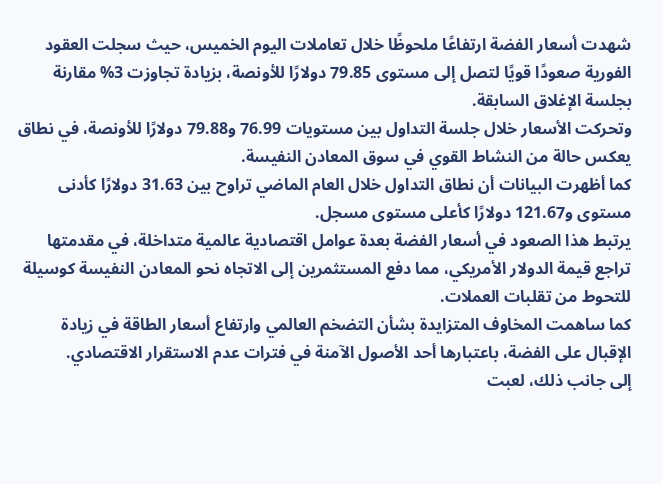شهدت أسعار الفضة ارتفاعًا ملحوظًا خلال تعاملات اليوم الخميس، حيث سجلت العقود الفورية صعودًا قويًا لتصل إلى مستوى 79.85 دولارًا للأونصة، بزيادة تجاوزت 3% مقارنة بجلسة الإغلاق السابقة.
وتحركت الأسعار خلال جلسة التداول بين مستويات 76.99 و79.88 دولارًا للأونصة، في نطاق يعكس حالة من النشاط القوي في سوق المعادن النفيسة.
كما أظهرت البيانات أن نطاق التداول خلال العام الماضي تراوح بين 31.63 دولارًا كأدنى مستوى و121.67 دولارًا كأعلى مستوى مسجل.
يرتبط هذا الصعود في أسعار الفضة بعدة عوامل اقتصادية عالمية متداخلة، في مقدمتها تراجع قيمة الدولار الأمريكي، مما دفع المستثمرين إلى الاتجاه نحو المعادن النفيسة كوسيلة للتحوط من تقلبات العملات.
كما ساهمت المخاوف المتزايدة بشأن التضخم العالمي وارتفاع أسعار الطاقة في زيادة الإقبال على الفضة، باعتبارها أحد الأصول الآمنة في فترات عدم الاستقرار الاقتصادي.
إلى جانب ذلك، لعبت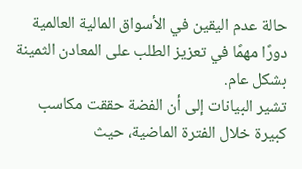حالة عدم اليقين في الأسواق المالية العالمية دورًا مهمًا في تعزيز الطلب على المعادن الثمينة بشكل عام.
تشير البيانات إلى أن الفضة حققت مكاسب كبيرة خلال الفترة الماضية، حيث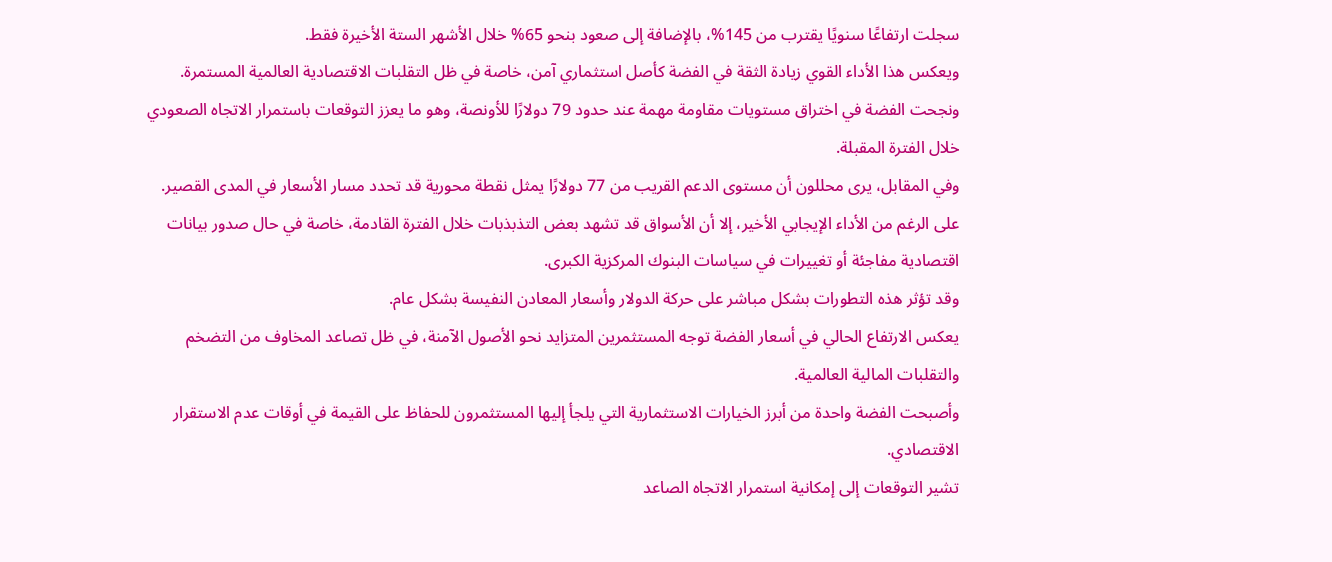سجلت ارتفاعًا سنويًا يقترب من 145%، بالإضافة إلى صعود بنحو 65% خلال الأشهر الستة الأخيرة فقط.
ويعكس هذا الأداء القوي زيادة الثقة في الفضة كأصل استثماري آمن، خاصة في ظل التقلبات الاقتصادية العالمية المستمرة.
ونجحت الفضة في اختراق مستويات مقاومة مهمة عند حدود 79 دولارًا للأونصة، وهو ما يعزز التوقعات باستمرار الاتجاه الصعودي خلال الفترة المقبلة.
وفي المقابل، يرى محللون أن مستوى الدعم القريب من 77 دولارًا يمثل نقطة محورية قد تحدد مسار الأسعار في المدى القصير.
على الرغم من الأداء الإيجابي الأخير، إلا أن الأسواق قد تشهد بعض التذبذبات خلال الفترة القادمة، خاصة في حال صدور بيانات اقتصادية مفاجئة أو تغييرات في سياسات البنوك المركزية الكبرى.
وقد تؤثر هذه التطورات بشكل مباشر على حركة الدولار وأسعار المعادن النفيسة بشكل عام.
يعكس الارتفاع الحالي في أسعار الفضة توجه المستثمرين المتزايد نحو الأصول الآمنة، في ظل تصاعد المخاوف من التضخم والتقلبات المالية العالمية.
وأصبحت الفضة واحدة من أبرز الخيارات الاستثمارية التي يلجأ إليها المستثمرون للحفاظ على القيمة في أوقات عدم الاستقرار الاقتصادي.
تشير التوقعات إلى إمكانية استمرار الاتجاه الصاعد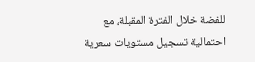للفضة خلال الفترة المقبلة، مع احتمالية تسجيل مستويات سعرية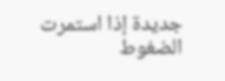جديدة إذا استمرت الضغوط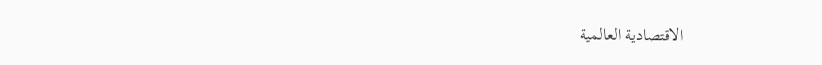الاقتصادية العالمية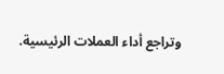وتراجع أداء العملات الرئيسية.